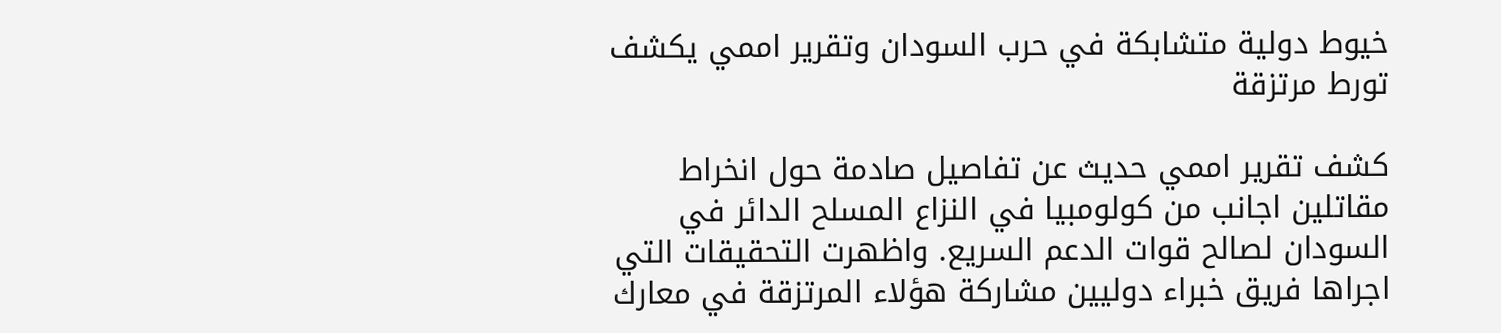خيوط دولية متشابكة في حرب السودان وتقرير اممي يكشف تورط مرتزقة

كشف تقرير اممي حديث عن تفاصيل صادمة حول انخراط مقاتلين اجانب من كولومبيا في النزاع المسلح الدائر في السودان لصالح قوات الدعم السريع. واظهرت التحقيقات التي اجراها فريق خبراء دوليين مشاركة هؤلاء المرتزقة في معارك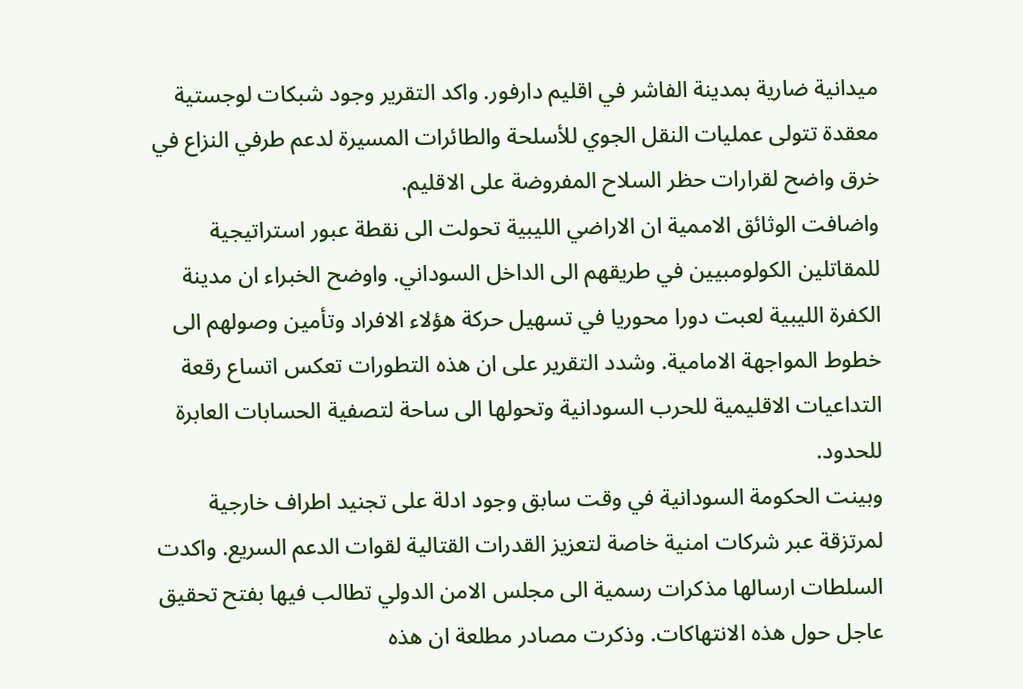ميدانية ضارية بمدينة الفاشر في اقليم دارفور. واكد التقرير وجود شبكات لوجستية معقدة تتولى عمليات النقل الجوي للأسلحة والطائرات المسيرة لدعم طرفي النزاع في خرق واضح لقرارات حظر السلاح المفروضة على الاقليم.
واضافت الوثائق الاممية ان الاراضي الليبية تحولت الى نقطة عبور استراتيجية للمقاتلين الكولومبيين في طريقهم الى الداخل السوداني. واوضح الخبراء ان مدينة الكفرة الليبية لعبت دورا محوريا في تسهيل حركة هؤلاء الافراد وتأمين وصولهم الى خطوط المواجهة الامامية. وشدد التقرير على ان هذه التطورات تعكس اتساع رقعة التداعيات الاقليمية للحرب السودانية وتحولها الى ساحة لتصفية الحسابات العابرة للحدود.
وبينت الحكومة السودانية في وقت سابق وجود ادلة على تجنيد اطراف خارجية لمرتزقة عبر شركات امنية خاصة لتعزيز القدرات القتالية لقوات الدعم السريع. واكدت السلطات ارسالها مذكرات رسمية الى مجلس الامن الدولي تطالب فيها بفتح تحقيق عاجل حول هذه الانتهاكات. وذكرت مصادر مطلعة ان هذه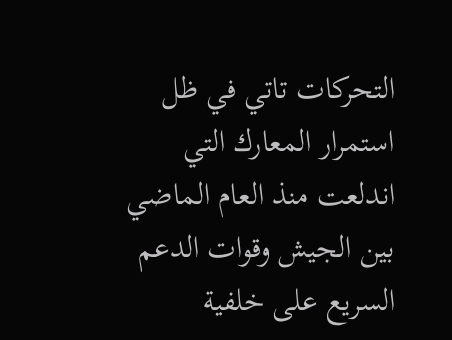التحركات تاتي في ظل استمرار المعارك التي اندلعت منذ العام الماضي بين الجيش وقوات الدعم السريع على خلفية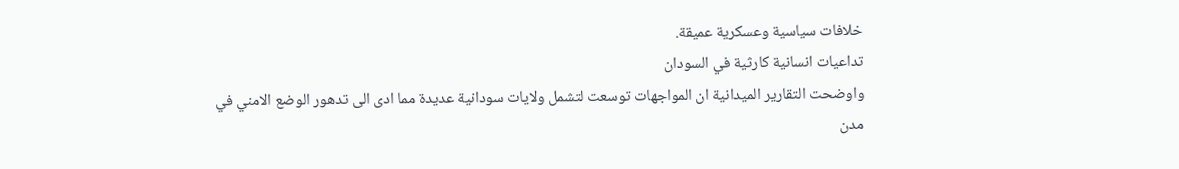خلافات سياسية وعسكرية عميقة.
تداعيات انسانية كارثية في السودان
واوضحت التقارير الميدانية ان المواجهات توسعت لتشمل ولايات سودانية عديدة مما ادى الى تدهور الوضع الامني في مدن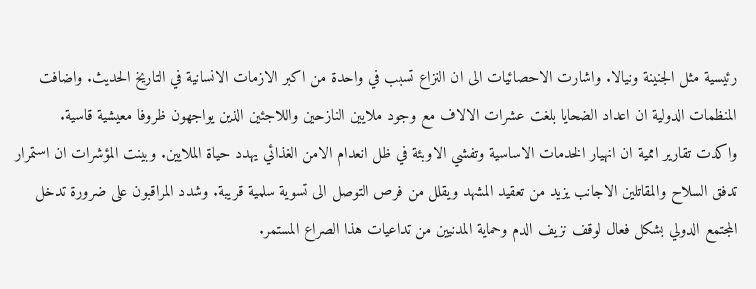رئيسية مثل الجنينة ونيالا. واشارت الاحصائيات الى ان النزاع تسبب في واحدة من اكبر الازمات الانسانية في التاريخ الحديث. واضافت المنظمات الدولية ان اعداد الضحايا بلغت عشرات الالاف مع وجود ملايين النازحين واللاجئين الذين يواجهون ظروفا معيشية قاسية.
واكدت تقارير اممية ان انهيار الخدمات الاساسية وتفشي الاوبئة في ظل انعدام الامن الغذائي يهدد حياة الملايين. وبينت المؤشرات ان استمرار تدفق السلاح والمقاتلين الاجانب يزيد من تعقيد المشهد ويقلل من فرص التوصل الى تسوية سلمية قريبة. وشدد المراقبون على ضرورة تدخل المجتمع الدولي بشكل فعال لوقف نزيف الدم وحماية المدنيين من تداعيات هذا الصراع المستمر.